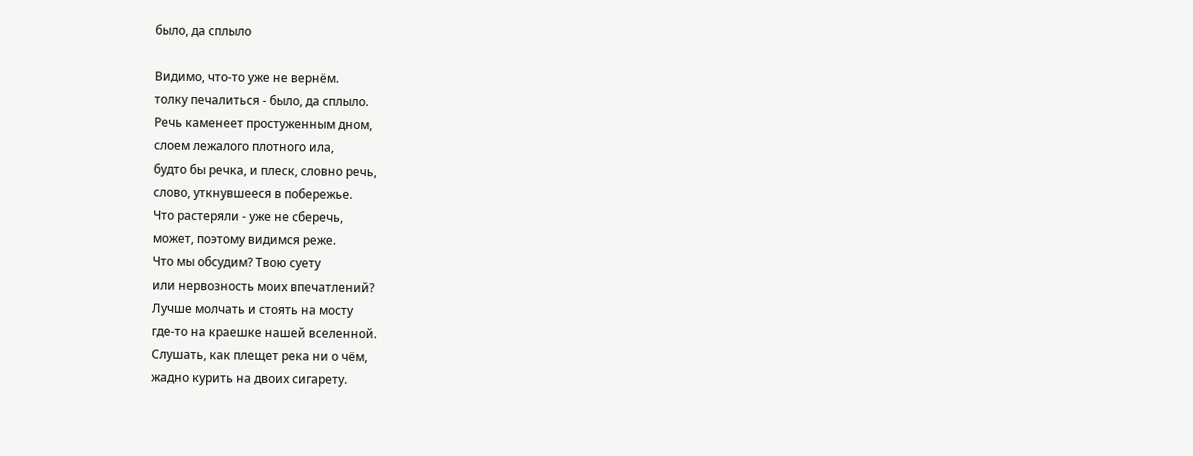было, да сплыло

Видимо, что-то уже не вернём.
толку печалиться - было, да сплыло.
Речь каменеет простуженным дном,
слоем лежалого плотного ила,
будто бы речка, и плеск, словно речь,
слово, уткнувшееся в побережье.
Что растеряли - уже не сберечь,
может, поэтому видимся реже.
Что мы обсудим? Твою суету
или нервозность моих впечатлений?
Лучше молчать и стоять на мосту
где-то на краешке нашей вселенной.
Слушать, как плещет река ни о чём,
жадно курить на двоих сигарету.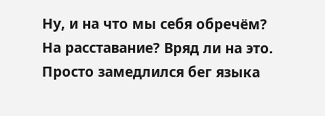Ну, и на что мы себя обречём?
На расставание? Вряд ли на это.
Просто замедлился бег языка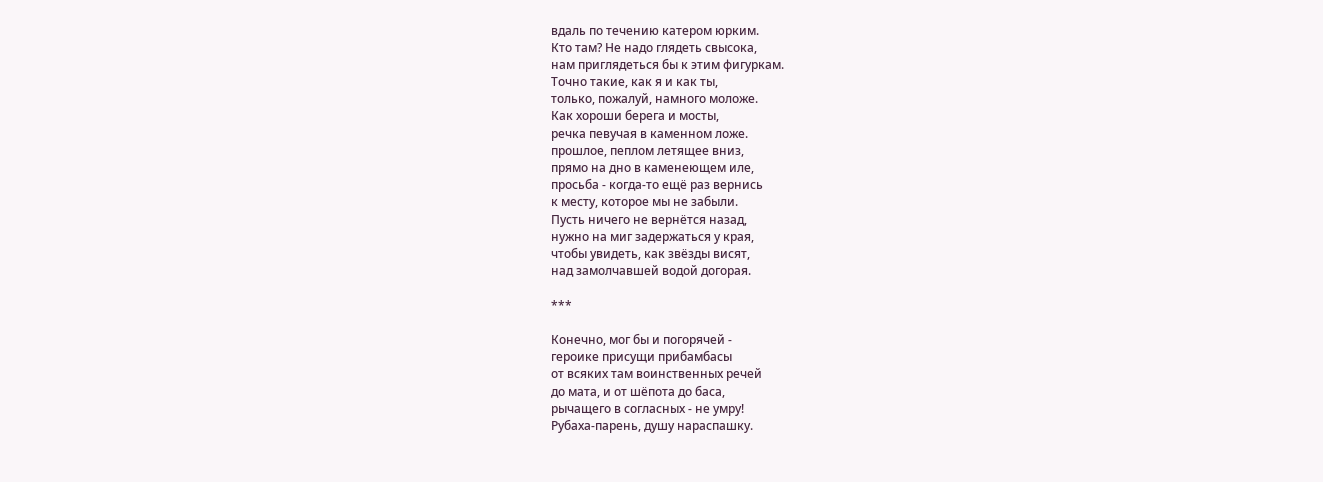вдаль по течению катером юрким.
Кто там? Не надо глядеть свысока,
нам приглядеться бы к этим фигуркам.
Точно такие, как я и как ты,
только, пожалуй, намного моложе.
Как хороши берега и мосты,
речка певучая в каменном ложе.
прошлое, пеплом летящее вниз,
прямо на дно в каменеющем иле,
просьба - когда-то ещё раз вернись
к месту, которое мы не забыли.
Пусть ничего не вернётся назад,
нужно на миг задержаться у края,
чтобы увидеть, как звёзды висят,
над замолчавшей водой догорая.

***

Конечно, мог бы и погорячей -
героике присущи прибамбасы
от всяких там воинственных речей
до мата, и от шёпота до баса,
рычащего в согласных - не умру!
Рубаха-парень, душу нараспашку.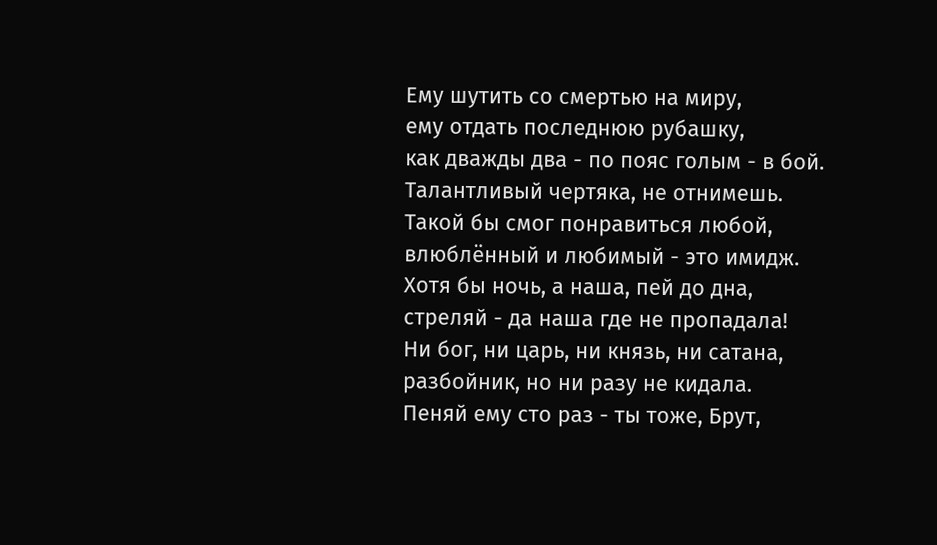Ему шутить со смертью на миру,
ему отдать последнюю рубашку,
как дважды два - по пояс голым - в бой.
Талантливый чертяка, не отнимешь.
Такой бы смог понравиться любой,
влюблённый и любимый - это имидж.
Хотя бы ночь, а наша, пей до дна,
стреляй - да наша где не пропадала!
Ни бог, ни царь, ни князь, ни сатана,
разбойник, но ни разу не кидала.
Пеняй ему сто раз - ты тоже, Брут,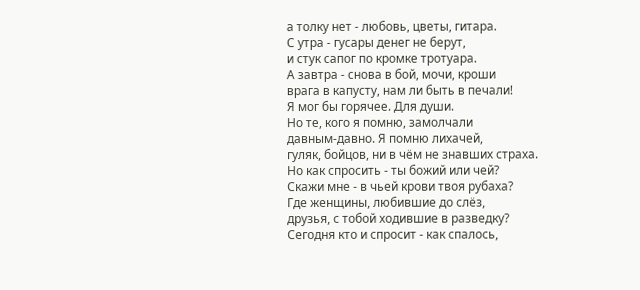а толку нет - любовь, цветы, гитара.
С утра - гусары денег не берут,
и стук сапог по кромке тротуара.
А завтра - снова в бой, мочи, кроши
врага в капусту, нам ли быть в печали!
Я мог бы горячее. Для души.
Но те, кого я помню, замолчали
давным-давно. Я помню лихачей,
гуляк, бойцов, ни в чём не знавших страха.
Но как спросить - ты божий или чей?
Скажи мне - в чьей крови твоя рубаха?
Где женщины, любившие до слёз,
друзья, с тобой ходившие в разведку?
Сегодня кто и спросит - как спалось,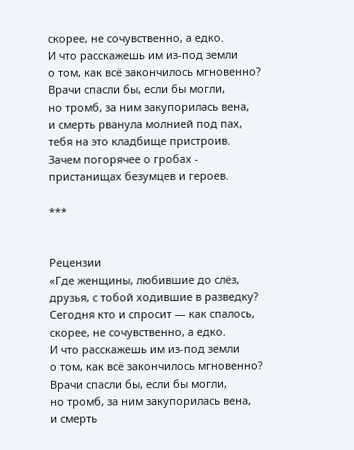скорее, не сочувственно, а едко.
И что расскажешь им из-под земли
о том, как всё закончилось мгновенно?
Врачи спасли бы, если бы могли,
но тромб, за ним закупорилась вена,
и смерть рванула молнией под пах,
тебя на это кладбище пристроив.
Зачем погорячее о гробах -
пристанищах безумцев и героев.

***


Рецензии
«Где женщины, любившие до слёз,
друзья, с тобой ходившие в разведку?
Сегодня кто и спросит — как спалось,
скорее, не сочувственно, а едко.
И что расскажешь им из-под земли
о том, как всё закончилось мгновенно?
Врачи спасли бы, если бы могли,
но тромб, за ним закупорилась вена,
и смерть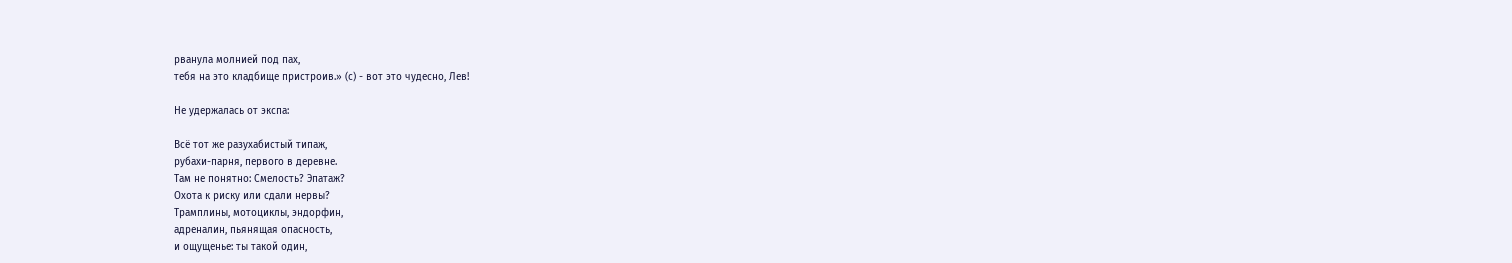рванула молнией под пах,
тебя на это кладбище пристроив.» (с) - вот это чудесно, Лев!

Не удержалась от экспа:

Всё тот же разухабистый типаж,
рубахи-парня, первого в деревне.
Там не понятно: Смелость? Эпатаж?
Охота к риску или сдали нервы?
Трамплины, мотоциклы, эндорфин,
адреналин, пьянящая опасность,
и ощущенье: ты такой один,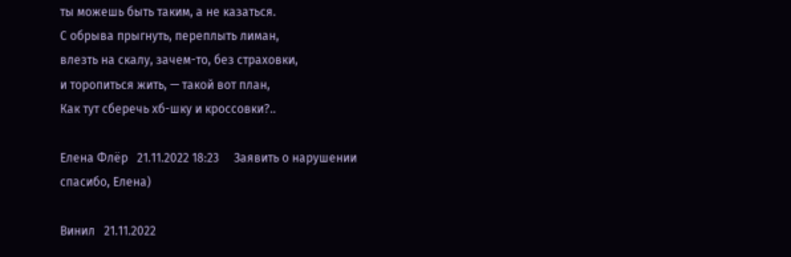ты можешь быть таким, а не казаться.
С обрыва прыгнуть, переплыть лиман,
влезть на скалу, зачем-то, без страховки,
и торопиться жить, — такой вот план,
Как тут сберечь хб-шку и кроссовки?..

Елена Флёр   21.11.2022 18:23     Заявить о нарушении
спасибо, Елена)

Винил   21.11.2022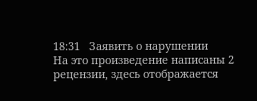18:31   Заявить о нарушении
На это произведение написаны 2 рецензии, здесь отображается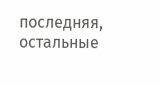последняя, остальные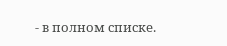- в полном списке.